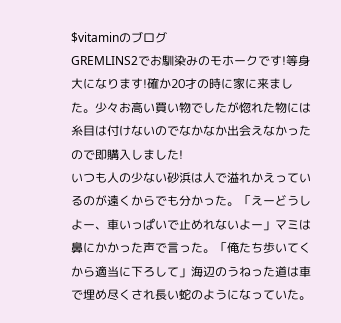$vitaminのブログ
GREMLINS2でお馴染みのモホークです!等身大になります!確か20才の時に家に来ました。少々お高い買い物でしたが惚れた物には糸目は付けないのでなかなか出会えなかったので即購入しました!
いつも人の少ない砂浜は人で溢れかえっているのが遠くからでも分かった。「えーどうしよー、車いっぱいで止めれないよー」マミは鼻にかかった声で言った。「俺たち歩いてくから適当に下ろして」海辺のうねった道は車で埋め尽くされ長い蛇のようになっていた。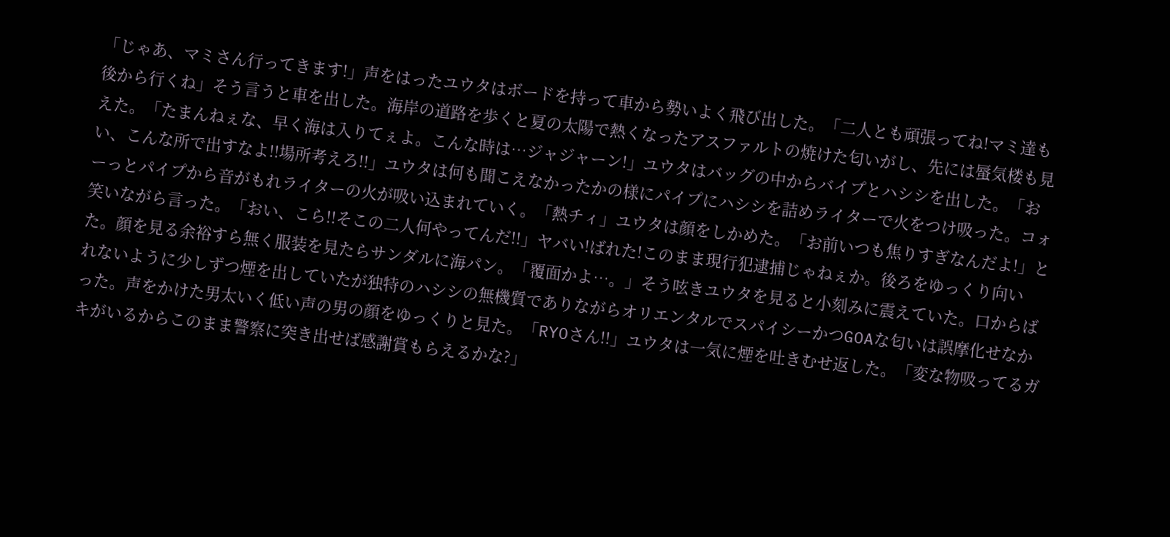「じゃあ、マミさん行ってきます!」声をはったユウタはボードを持って車から勢いよく飛び出した。「二人とも頑張ってね!マミ達も後から行くね」そう言うと車を出した。海岸の道路を歩くと夏の太陽で熱くなったアスファルトの焼けた匂いがし、先には蜃気楼も見えた。「たまんねぇな、早く海は入りてぇよ。こんな時は…ジャジャーン!」ユウタはバッグの中からバイプとハシシを出した。「おい、こんな所で出すなよ!!場所考えろ!!」ユウタは何も聞こえなかったかの様にパイプにハシシを詰めライターで火をつけ吸った。コォーっとパイプから音がもれライターの火が吸い込まれていく。「熱チィ」ユウタは顔をしかめた。「お前いつも焦りすぎなんだよ!」と笑いながら言った。「おい、こら!!そこの二人何やってんだ!!」ヤバい!ばれた!このまま現行犯逮捕じゃねぇか。後ろをゆっくり向いた。顔を見る余裕すら無く服装を見たらサンダルに海パン。「覆面かよ…。」そう呟きユウタを見ると小刻みに震えていた。口からばれないように少しずつ煙を出していたが独特のハシシの無機質でありながらオリエンタルでスパイシーかつGOAな匂いは誤摩化せなかった。声をかけた男太いく低い声の男の顔をゆっくりと見た。「RYOさん!!」ユウタは一気に煙を吐きむせ返した。「変な物吸ってるガキがいるからこのまま警察に突き出せば感謝賞もらえるかな?」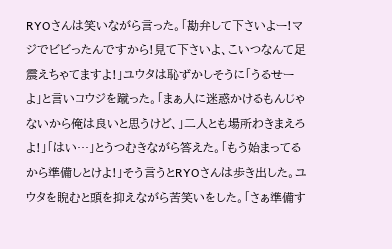RYOさんは笑いながら言った。「勘弁して下さいよー!マジでビビったんですから!見て下さいよ、こいつなんて足震えちゃてますよ!」ユウタは恥ずかしそうに「うるせーよ」と言いコウジを蹴った。「まぁ人に迷惑かけるもんじゃないから俺は良いと思うけど、」二人とも場所わきまえろよ!」「はい…」とうつむきながら答えた。「もう始まってるから準備しとけよ!」そう言うとRYOさんは歩き出した。ユウタを睨むと頭を抑えながら苦笑いをした。「さぁ準備す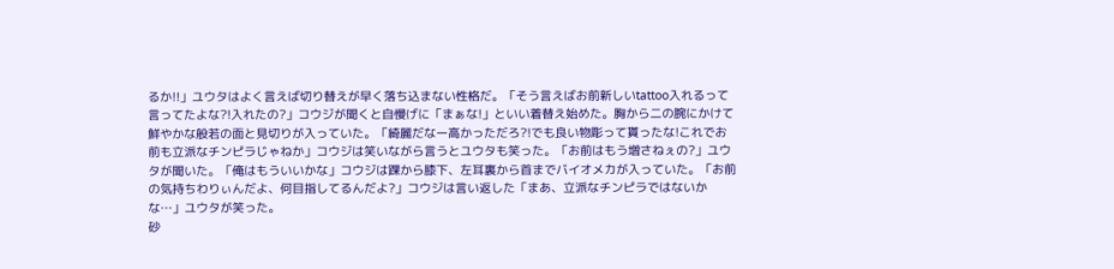るか!!」ユウタはよく言えば切り替えが早く落ち込まない性格だ。「そう言えばお前新しいtattoo入れるって言ってたよな?!入れたの?」コウジが聞くと自慢げに「まぁな!」といい着替え始めた。胸から二の腕にかけて鮮やかな般若の面と見切りが入っていた。「綺麗だなー高かっただろ?!でも良い物彫って貰ったな!これでお前も立派なチンピラじゃねか」コウジは笑いながら言うとユウタも笑った。「お前はもう増さねぇの?」ユウタが聞いた。「俺はもういいかな」コウジは踝から膝下、左耳裏から首までバイオメカが入っていた。「お前の気持ちわりぃんだよ、何目指してるんだよ?」コウジは言い返した「まあ、立派なチンピラではないかな…」ユウタが笑った。
砂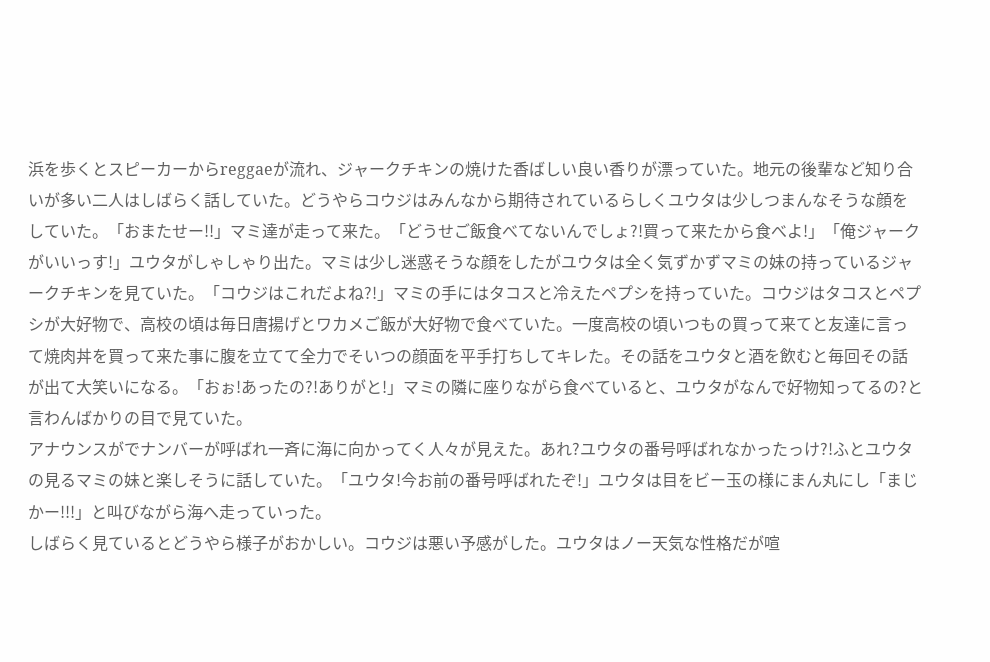浜を歩くとスピーカーからreggaeが流れ、ジャークチキンの焼けた香ばしい良い香りが漂っていた。地元の後輩など知り合いが多い二人はしばらく話していた。どうやらコウジはみんなから期待されているらしくユウタは少しつまんなそうな顔をしていた。「おまたせー!!」マミ達が走って来た。「どうせご飯食べてないんでしょ?!買って来たから食べよ!」「俺ジャークがいいっす!」ユウタがしゃしゃり出た。マミは少し迷惑そうな顔をしたがユウタは全く気ずかずマミの妹の持っているジャークチキンを見ていた。「コウジはこれだよね?!」マミの手にはタコスと冷えたペプシを持っていた。コウジはタコスとペプシが大好物で、高校の頃は毎日唐揚げとワカメご飯が大好物で食べていた。一度高校の頃いつもの買って来てと友達に言って焼肉丼を買って来た事に腹を立てて全力でそいつの顔面を平手打ちしてキレた。その話をユウタと酒を飲むと毎回その話が出て大笑いになる。「おぉ!あったの?!ありがと!」マミの隣に座りながら食べていると、ユウタがなんで好物知ってるの?と言わんばかりの目で見ていた。
アナウンスがでナンバーが呼ばれ一斉に海に向かってく人々が見えた。あれ?ユウタの番号呼ばれなかったっけ?!ふとユウタの見るマミの妹と楽しそうに話していた。「ユウタ!今お前の番号呼ばれたぞ!」ユウタは目をビー玉の様にまん丸にし「まじかー!!!」と叫びながら海へ走っていった。
しばらく見ているとどうやら様子がおかしい。コウジは悪い予感がした。ユウタはノー天気な性格だが喧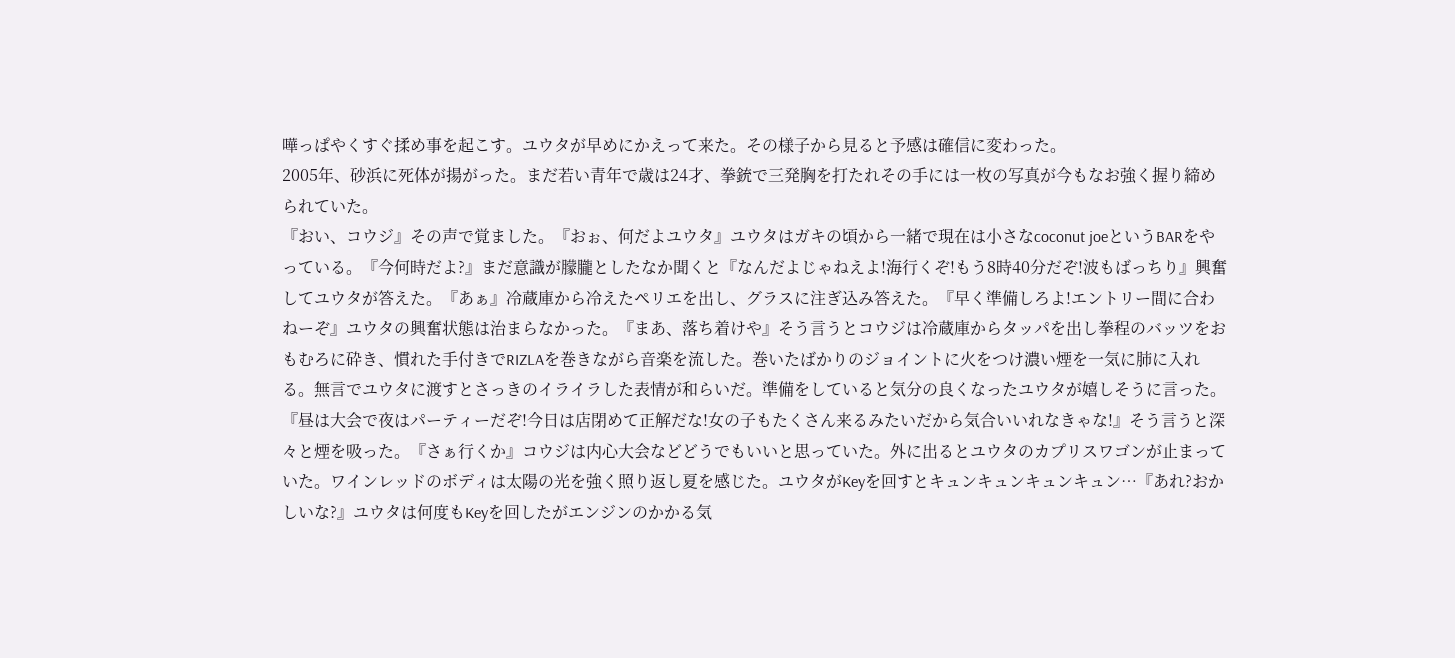嘩っぱやくすぐ揉め事を起こす。ユウタが早めにかえって来た。その様子から見ると予感は確信に変わった。
2005年、砂浜に死体が揚がった。まだ若い青年で歳は24才、拳銃で三発胸を打たれその手には一枚の写真が今もなお強く握り締められていた。
『おい、コウジ』その声で覚ました。『おぉ、何だよユウタ』ユウタはガキの頃から一緒で現在は小さなcoconut joeというBARをやっている。『今何時だよ?』まだ意識が朦朧としたなか聞くと『なんだよじゃねえよ!海行くぞ!もう8時40分だぞ!波もばっちり』興奮してユウタが答えた。『あぁ』冷蔵庫から冷えたペリエを出し、グラスに注ぎ込み答えた。『早く準備しろよ!エントリー間に合わねーぞ』ユウタの興奮状態は治まらなかった。『まあ、落ち着けや』そう言うとコウジは冷蔵庫からタッパを出し拳程のバッツをおもむろに砕き、慣れた手付きでRIZLAを巻きながら音楽を流した。巻いたばかりのジョイントに火をつけ濃い煙を一気に肺に入れる。無言でユウタに渡すとさっきのイライラした表情が和らいだ。準備をしていると気分の良くなったユウタが嬉しそうに言った。『昼は大会で夜はパーティーだぞ!今日は店閉めて正解だな!女の子もたくさん来るみたいだから気合いいれなきゃな!』そう言うと深々と煙を吸った。『さぁ行くか』コウジは内心大会などどうでもいいと思っていた。外に出るとユウタのカプリスワゴンが止まっていた。ワインレッドのボディは太陽の光を強く照り返し夏を感じた。ユウタがKeyを回すとキュンキュンキュンキュン…『あれ?おかしいな?』ユウタは何度もKeyを回したがエンジンのかかる気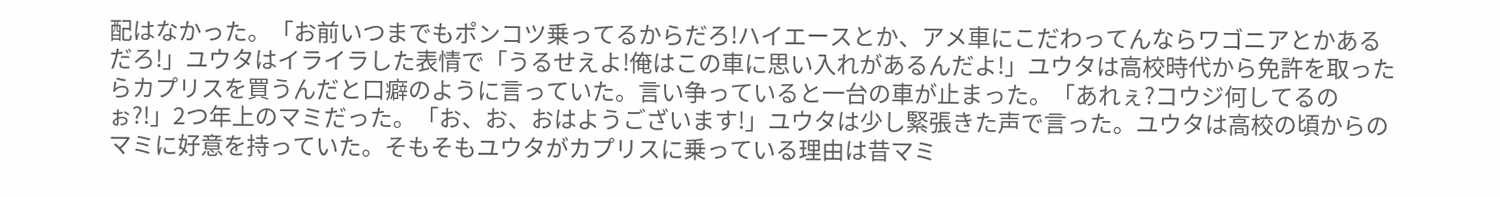配はなかった。「お前いつまでもポンコツ乗ってるからだろ!ハイエースとか、アメ車にこだわってんならワゴニアとかあるだろ!」ユウタはイライラした表情で「うるせえよ!俺はこの車に思い入れがあるんだよ!」ユウタは高校時代から免許を取ったらカプリスを買うんだと口癖のように言っていた。言い争っていると一台の車が止まった。「あれぇ?コウジ何してるのぉ?!」2つ年上のマミだった。「お、お、おはようございます!」ユウタは少し緊張きた声で言った。ユウタは高校の頃からのマミに好意を持っていた。そもそもユウタがカプリスに乗っている理由は昔マミ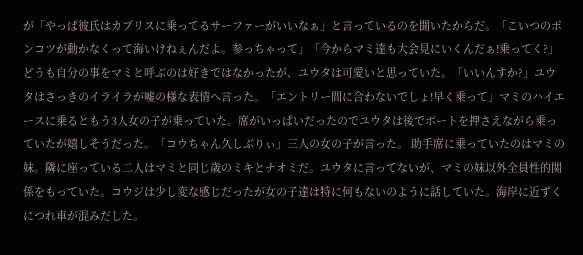が「やっぱ彼氏はカプリスに乗ってるサーファーがいいなぁ」と言っているのを聞いたからだ。「こいつのポンコツが動かなくって海いけねぇんだよ。参っちゃって」「今からマミ達も大会見にいくんだぁ!乗ってく?」どうも自分の事をマミと呼ぶのは好きではなかったが、ユウタは可愛いと思っていた。「いいんすか?」ユウタはさっきのイライラが嘘の様な表情へ言った。「エントリー間に合わないでしょ!早く乗って」マミのハイエースに乗るともう3人女の子が乗っていた。席がいっぱいだったのでユウタは後でボートを押さえながら乗っていたが嬉しそうだった。「コウちゃん久しぶりぃ」三人の女の子が言った。 助手席に乗っていたのはマミの妹。隣に座っている二人はマミと同じ歳のミキとナオミだ。ユウタに言ってないが、マミの妹以外全員性的関係をもっていた。コウジは少し変な感じだったが女の子達は特に何もないのように話していた。海岸に近ずくにつれ車が混みだした。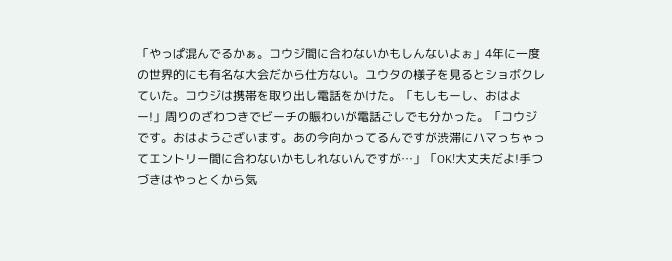「やっぱ混んでるかぁ。コウジ間に合わないかもしんないよぉ」4年に一度の世界的にも有名な大会だから仕方ない。ユウタの様子を見るとショボクレていた。コウジは携帯を取り出し電話をかけた。「もしもーし、おはよー!」周りのざわつきでビーチの賑わいが電話ごしでも分かった。「コウジです。おはようございます。あの今向かってるんですが渋滞にハマっちゃってエントリー間に合わないかもしれないんですが…」「OK!大丈夫だよ!手つづきはやっとくから気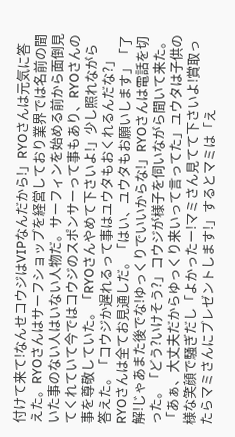付けて来て!なんせコウジはVIPなんだから!」RYOさんは元気に答えた。RYOさんはサーフショップを経営しており業界では名前の聞いた事のない人はいない人物だ。サーフィンを始める前から面倒見てくれていて今ではコウジのスポンサーって事もあり、RYOさんの事を尊敬していた。「RYOさんやめて下さいよ!」少し照れながら答えた。「コウジか遅れるって事はユウタもおくれるんだな?」RYOさんは全てお見通しだ。「はい、ユウタもお願いします」「了解!じゃあまた後でな!ゆっくりでいいからな!」RYOさんは電話を切った。「どう?いけそう?」コウジが様子を伺いながら聞いて来た。「あぁ、大丈夫だからゆっくり来いって言ってた」ユウタは子供の様な笑顔で騒ぎだし「よかったー!マミさん見てて下さいよ!賞取ったらマミさんにプレゼントします!」するとマミは「え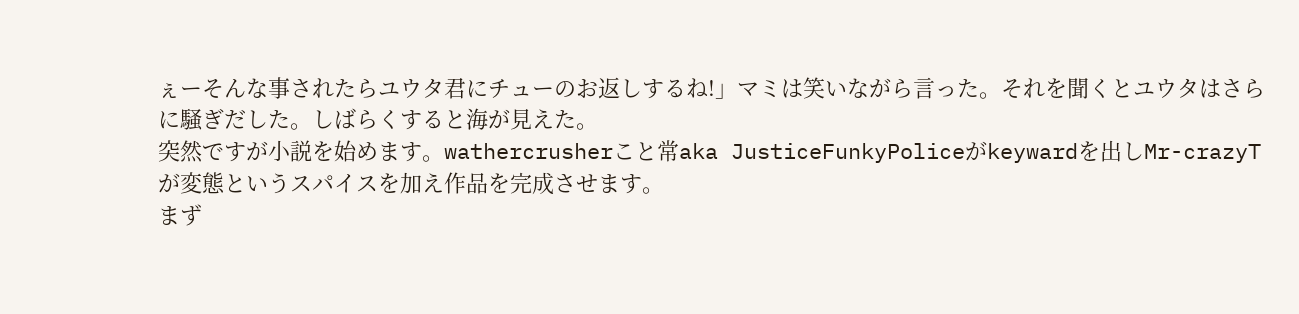ぇーそんな事されたらユウタ君にチューのお返しするね!」マミは笑いながら言った。それを聞くとユウタはさらに騒ぎだした。しばらくすると海が見えた。
突然ですが小説を始めます。wathercrusherこと常aka JusticeFunkyPoliceがkeywardを出しMr-crazyTが変態というスパイスを加え作品を完成させます。
まず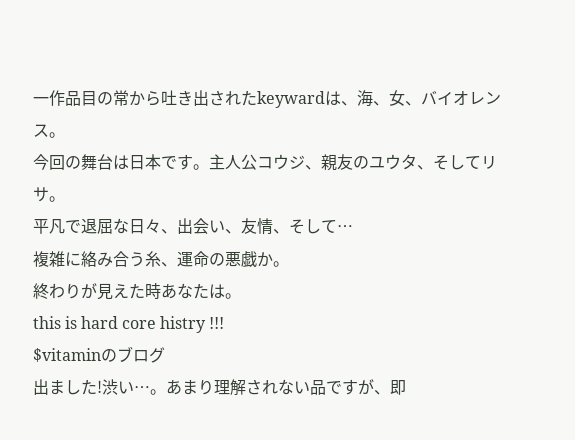一作品目の常から吐き出されたkeywardは、海、女、バイオレンス。
今回の舞台は日本です。主人公コウジ、親友のユウタ、そしてリサ。
平凡で退屈な日々、出会い、友情、そして…
複雑に絡み合う糸、運命の悪戯か。
終わりが見えた時あなたは。
this is hard core histry !!!
$vitaminのブログ
出ました!渋い…。あまり理解されない品ですが、即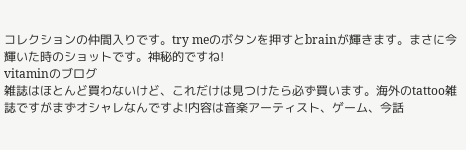コレクションの仲間入りです。try meのボタンを押すとbrainが輝きます。まさに今輝いた時のショットです。神秘的ですね!
vitaminのブログ
雑誌はほとんど買わないけど、これだけは見つけたら必ず買います。海外のtattoo雑誌ですがまずオシャレなんですよ!内容は音楽アーティスト、ゲーム、今話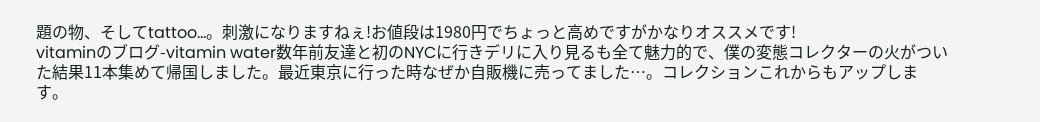題の物、そしてtattoo...。刺激になりますねぇ!お値段は1980円でちょっと高めですがかなりオススメです!
vitaminのブログ-vitamin water数年前友達と初のNYCに行きデリに入り見るも全て魅力的で、僕の変態コレクターの火がついた結果11本集めて帰国しました。最近東京に行った時なぜか自販機に売ってました…。コレクションこれからもアップします。